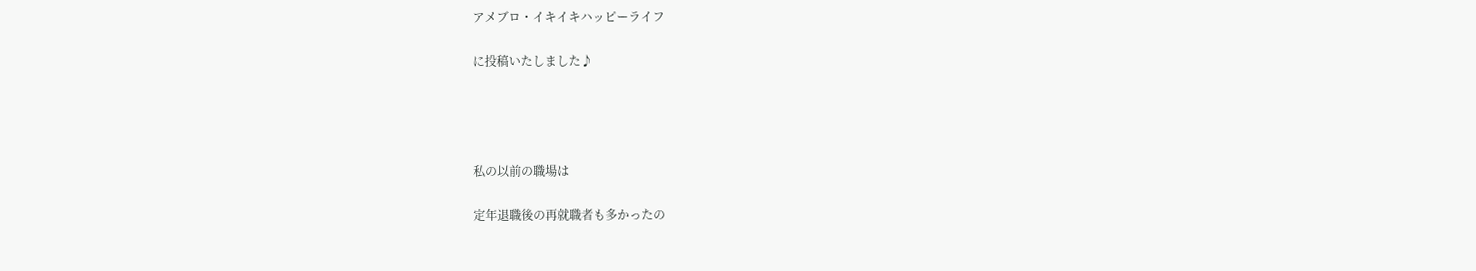アメブロ・イキイキハッピーライフ

に投稿いたしました♪




私の以前の職場は

定年退職後の再就職者も多かったの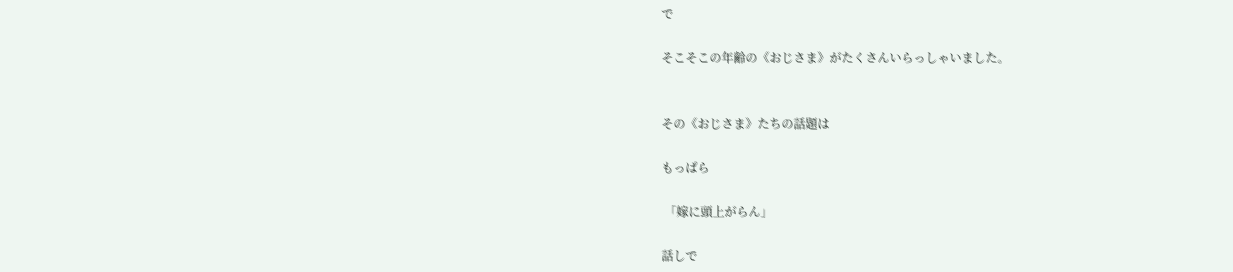で

そこそこの年齢の《おじさま》がたくさんいらっしゃいました。


その《おじさま》たちの話題は

もっぱら

 「嫁に頭上がらん」

話しで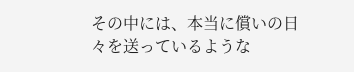その中には、本当に償いの日々を送っているような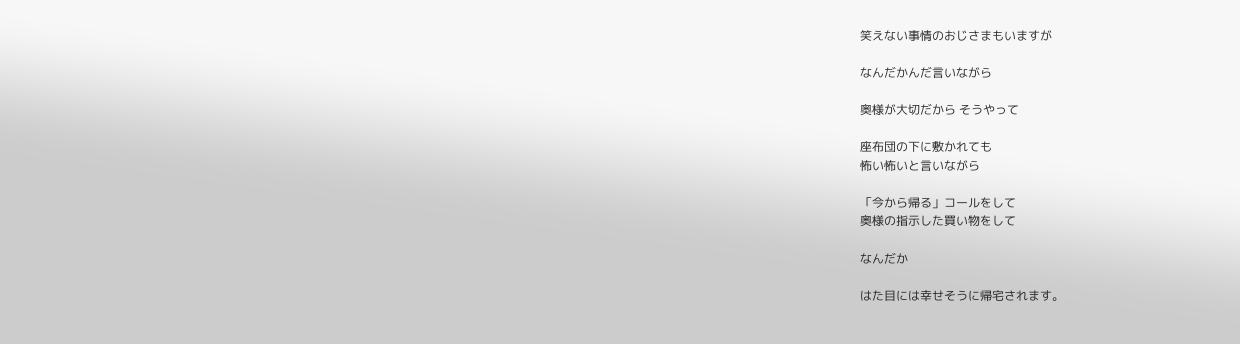笑えない事情のおじさまもいますが

なんだかんだ言いながら

奥様が大切だから そうやって

座布団の下に敷かれても
怖い怖いと言いながら

「今から帰る」コールをして
奥様の指示した買い物をして

なんだか

はた目には幸せそうに帰宅されます。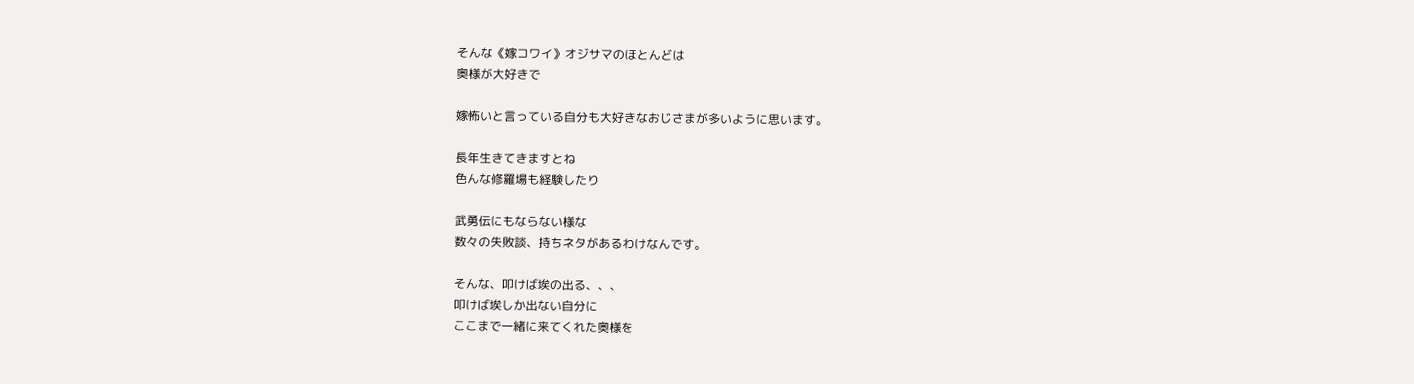そんな《嫁コワイ》オジサマのほとんどは
奥様が大好きで

嫁怖いと言っている自分も大好きなおじさまが多いように思います。

長年生きてきますとね
色んな修羅場も経験したり

武勇伝にもならない様な
数々の失敗談、持ちネタがあるわけなんです。

そんな、叩けば埃の出る、、、
叩けば埃しか出ない自分に
ここまで一緒に来てくれた奥様を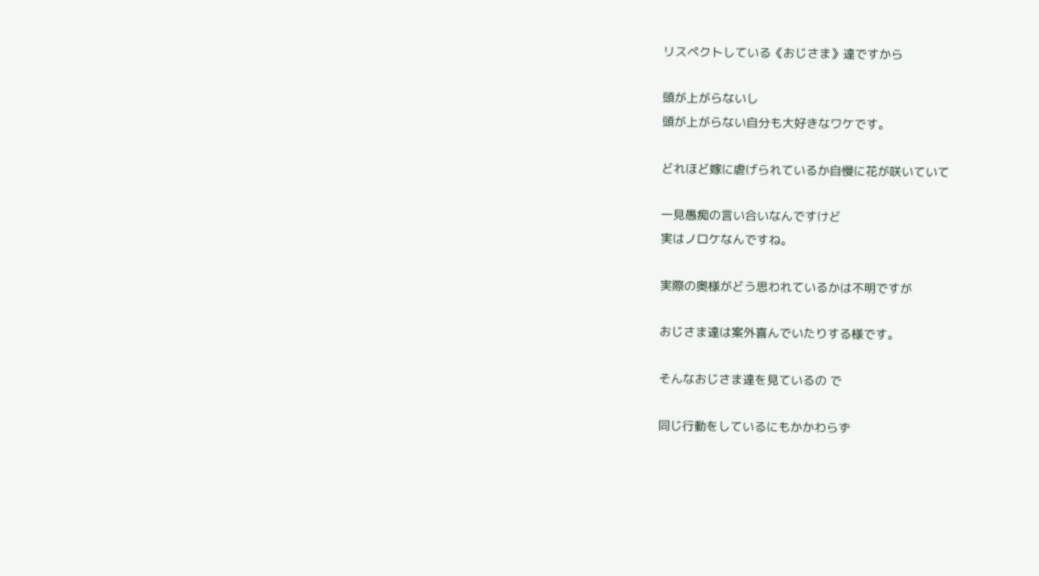リスペクトしている《おじさま》達ですから

頭が上がらないし
頭が上がらない自分も大好きなワケです。

どれほど嫁に虐げられているか自慢に花が咲いていて

一見愚痴の言い合いなんですけど
実はノロケなんですね。

実際の奥様がどう思われているかは不明ですが

おじさま達は案外喜んでいたりする様です。

そんなおじさま達を見ているの で

同じ行動をしているにもかかわらず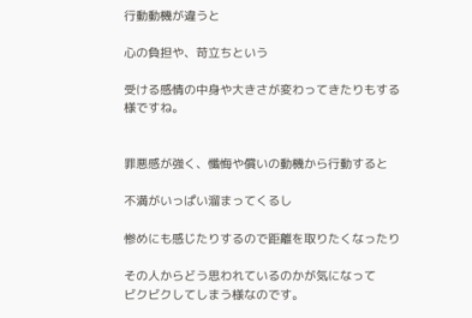行動動機が違うと

心の負担や、苛立ちという

受ける感情の中身や大きさが変わってきたりもする様ですね。


罪悪感が強く、懺悔や償いの動機から行動すると

不満がいっぱい溜まってくるし

惨めにも感じたりするので距離を取りたくなったり

その人からどう思われているのかが気になって
ビクビクしてしまう様なのです。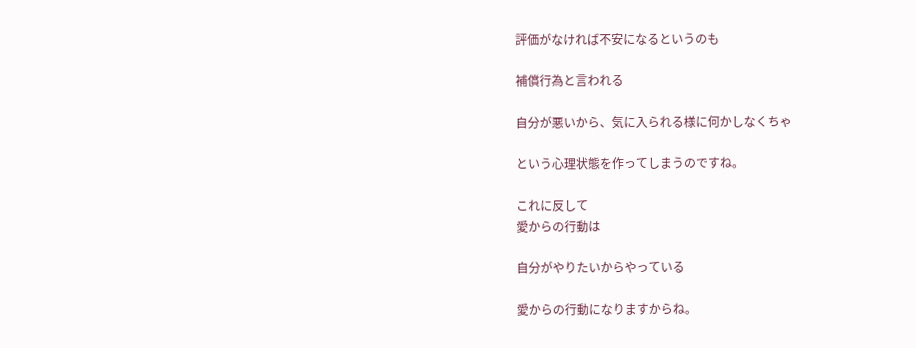評価がなければ不安になるというのも

補償行為と言われる

自分が悪いから、気に入られる様に何かしなくちゃ

という心理状態を作ってしまうのですね。

これに反して
愛からの行動は

自分がやりたいからやっている

愛からの行動になりますからね。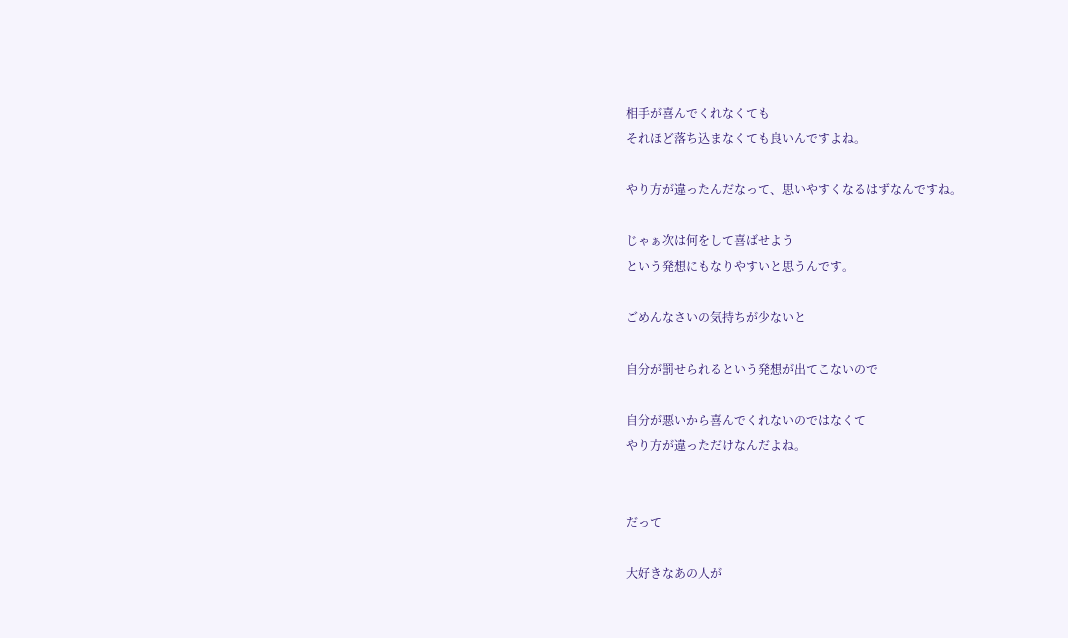相手が喜んでくれなくても
それほど落ち込まなくても良いんですよね。

やり方が違ったんだなって、思いやすくなるはずなんですね。

じゃぁ次は何をして喜ばせよう
という発想にもなりやすいと思うんです。

ごめんなさいの気持ちが少ないと

自分が罰せられるという発想が出てこないので

自分が悪いから喜んでくれないのではなくて
やり方が違っただけなんだよね。


だって

大好きなあの人が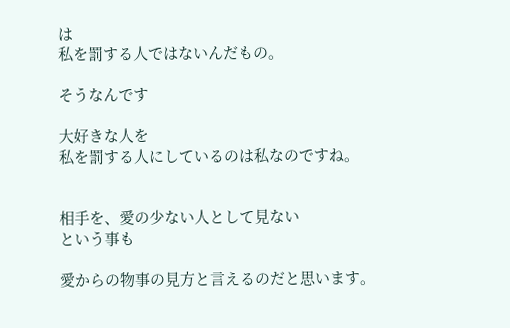は
私を罰する人ではないんだもの。

そうなんです

大好きな人を
私を罰する人にしているのは私なのですね。


相手を、愛の少ない人として見ない
という事も

愛からの物事の見方と言えるのだと思います。